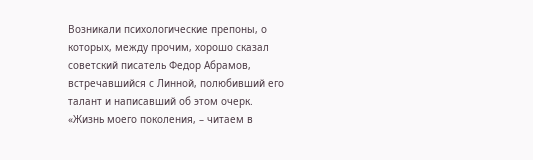Возникали психологические препоны, о которых, между прочим, хорошо сказал советский писатель Федор Абрамов, встречавшийся с Линной, полюбивший его талант и написавший об этом очерк.
«Жизнь моего поколения, – читаем в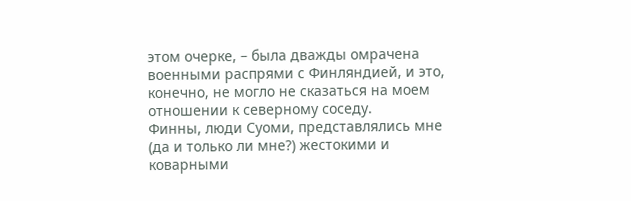этом очерке, – была дважды омрачена военными распрями с Финляндией, и это, конечно, не могло не сказаться на моем отношении к северному соседу.
Финны, люди Суоми, представлялись мне (да и только ли мне?) жестокими и коварными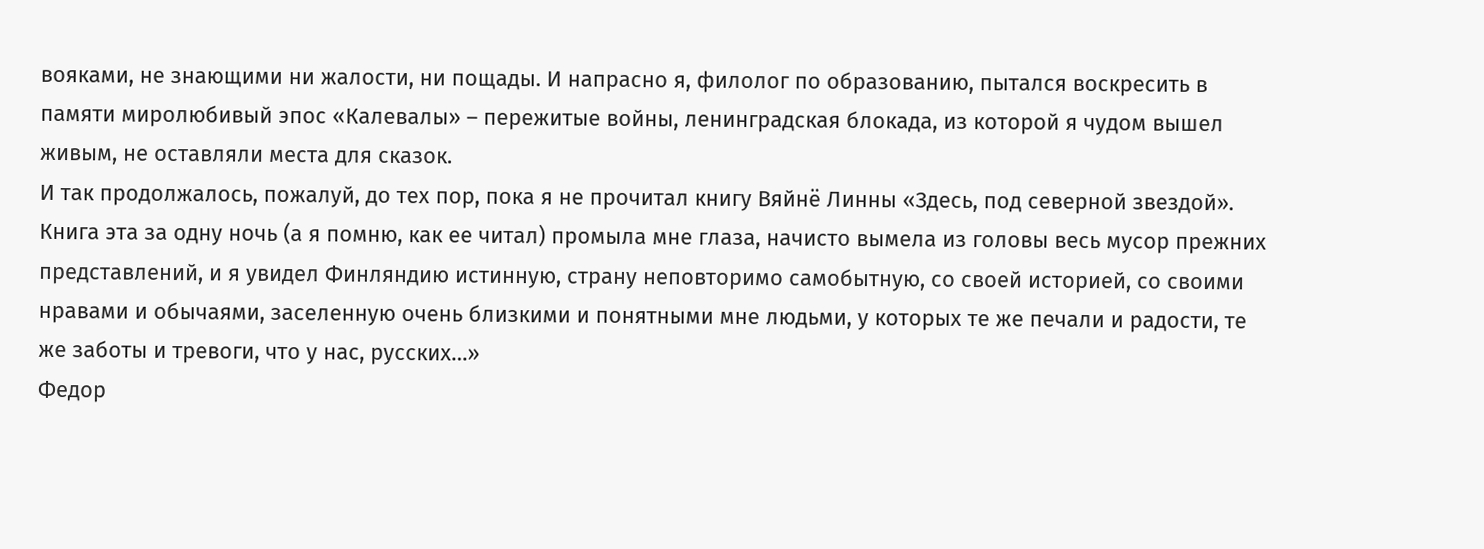вояками, не знающими ни жалости, ни пощады. И напрасно я, филолог по образованию, пытался воскресить в памяти миролюбивый эпос «Калевалы» – пережитые войны, ленинградская блокада, из которой я чудом вышел живым, не оставляли места для сказок.
И так продолжалось, пожалуй, до тех пор, пока я не прочитал книгу Вяйнё Линны «Здесь, под северной звездой».
Книга эта за одну ночь (а я помню, как ее читал) промыла мне глаза, начисто вымела из головы весь мусор прежних представлений, и я увидел Финляндию истинную, страну неповторимо самобытную, со своей историей, со своими нравами и обычаями, заселенную очень близкими и понятными мне людьми, у которых те же печали и радости, те же заботы и тревоги, что у нас, русских…»
Федор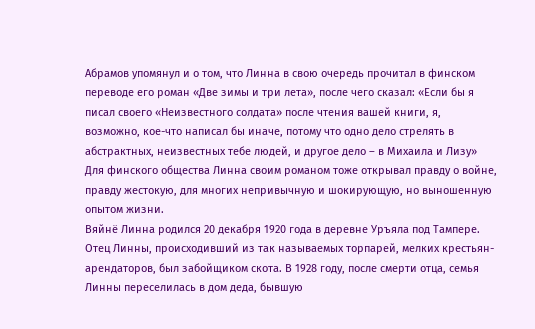Абрамов упомянул и о том, что Линна в свою очередь прочитал в финском переводе его роман «Две зимы и три лета», после чего сказал: «Если бы я писал своего «Неизвестного солдата» после чтения вашей книги, я, возможно, кое-что написал бы иначе, потому что одно дело стрелять в абстрактных, неизвестных тебе людей, и другое дело – в Михаила и Лизу»
Для финского общества Линна своим романом тоже открывал правду о войне, правду жестокую, для многих непривычную и шокирующую, но выношенную опытом жизни.
Вяйнё Линна родился 20 декабря 1920 года в деревне Уръяла под Тампере. Отец Линны, происходивший из так называемых торпарей, мелких крестьян-арендаторов, был забойщиком скота. В 1928 году, после смерти отца, семья Линны переселилась в дом деда, бывшую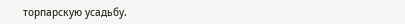торпарскую усадьбу.